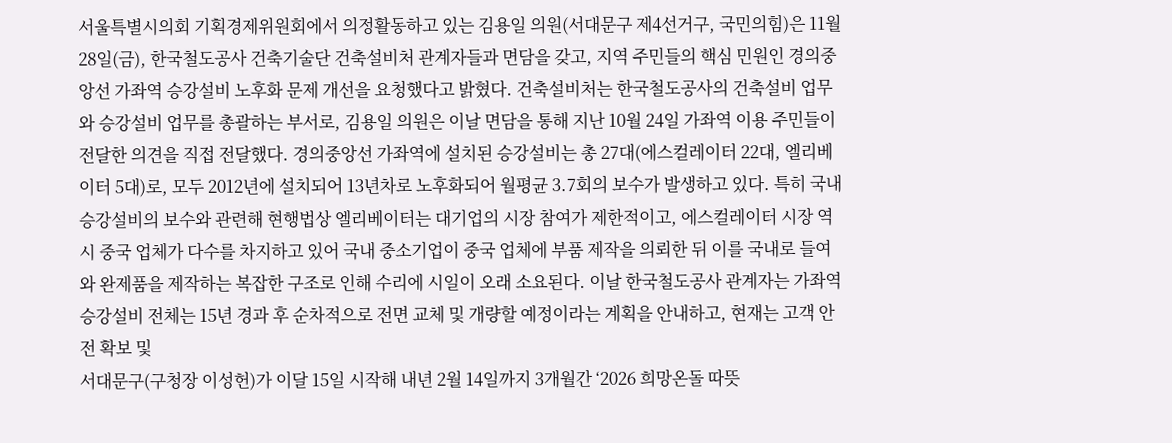서울특별시의회 기획경제위원회에서 의정활동하고 있는 김용일 의원(서대문구 제4선거구, 국민의힘)은 11월 28일(금), 한국철도공사 건축기술단 건축설비처 관계자들과 면담을 갖고, 지역 주민들의 핵심 민원인 경의중앙선 가좌역 승강설비 노후화 문제 개선을 요청했다고 밝혔다. 건축설비처는 한국철도공사의 건축설비 업무와 승강설비 업무를 총괄하는 부서로, 김용일 의원은 이날 면담을 통해 지난 10월 24일 가좌역 이용 주민들이 전달한 의견을 직접 전달했다. 경의중앙선 가좌역에 설치된 승강설비는 총 27대(에스컬레이터 22대, 엘리베이터 5대)로, 모두 2012년에 설치되어 13년차로 노후화되어 월평균 3.7회의 보수가 발생하고 있다. 특히 국내 승강설비의 보수와 관련해 현행법상 엘리베이터는 대기업의 시장 참여가 제한적이고, 에스컬레이터 시장 역시 중국 업체가 다수를 차지하고 있어 국내 중소기업이 중국 업체에 부품 제작을 의뢰한 뒤 이를 국내로 들여와 완제품을 제작하는 복잡한 구조로 인해 수리에 시일이 오래 소요된다. 이날 한국철도공사 관계자는 가좌역 승강설비 전체는 15년 경과 후 순차적으로 전면 교체 및 개량할 예정이라는 계획을 안내하고, 현재는 고객 안전 확보 및
서대문구(구청장 이성헌)가 이달 15일 시작해 내년 2월 14일까지 3개월간 ‘2026 희망온돌 따뜻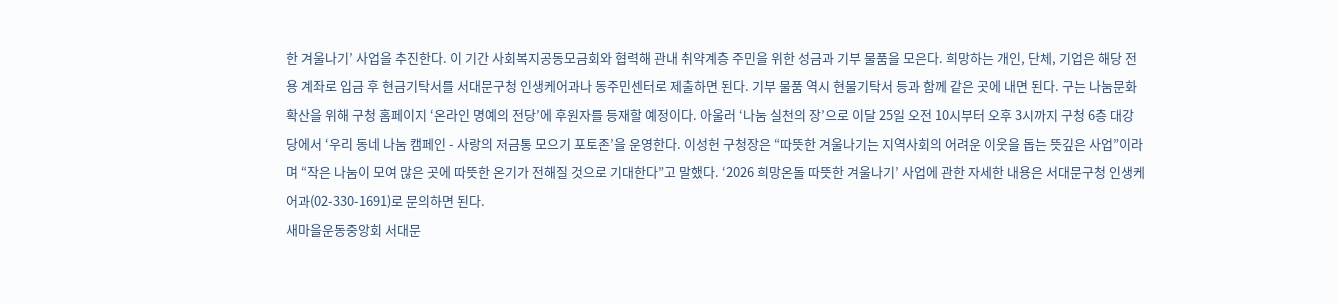한 겨울나기’ 사업을 추진한다. 이 기간 사회복지공동모금회와 협력해 관내 취약계층 주민을 위한 성금과 기부 물품을 모은다. 희망하는 개인, 단체, 기업은 해당 전용 계좌로 입금 후 현금기탁서를 서대문구청 인생케어과나 동주민센터로 제출하면 된다. 기부 물품 역시 현물기탁서 등과 함께 같은 곳에 내면 된다. 구는 나눔문화 확산을 위해 구청 홈페이지 ‘온라인 명예의 전당’에 후원자를 등재할 예정이다. 아울러 ‘나눔 실천의 장’으로 이달 25일 오전 10시부터 오후 3시까지 구청 6층 대강당에서 ‘우리 동네 나눔 캠페인 - 사랑의 저금통 모으기 포토존’을 운영한다. 이성헌 구청장은 “따뜻한 겨울나기는 지역사회의 어려운 이웃을 돕는 뜻깊은 사업”이라며 “작은 나눔이 모여 많은 곳에 따뜻한 온기가 전해질 것으로 기대한다”고 말했다. ‘2026 희망온돌 따뜻한 겨울나기’ 사업에 관한 자세한 내용은 서대문구청 인생케어과(02-330-1691)로 문의하면 된다.
새마을운동중앙회 서대문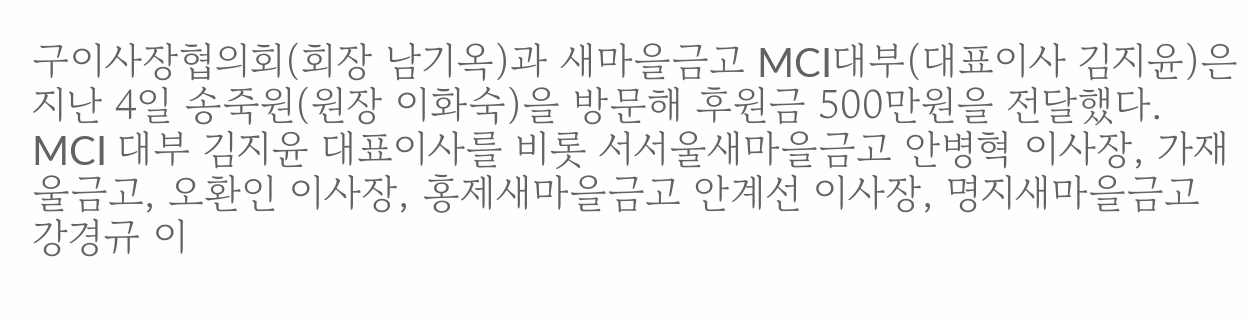구이사장협의회(회장 남기옥)과 새마을금고 MCI대부(대표이사 김지윤)은 지난 4일 송죽원(원장 이화숙)을 방문해 후원금 500만원을 전달했다. MCI 대부 김지윤 대표이사를 비롯 서서울새마을금고 안병혁 이사장, 가재울금고, 오환인 이사장, 홍제새마을금고 안계선 이사장, 명지새마을금고 강경규 이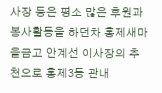사장 등은 평소 많은 후원과 봉사활동을 하던차 홍제새마을금고 안계선 이사장의 추천으로 홍제3동 관내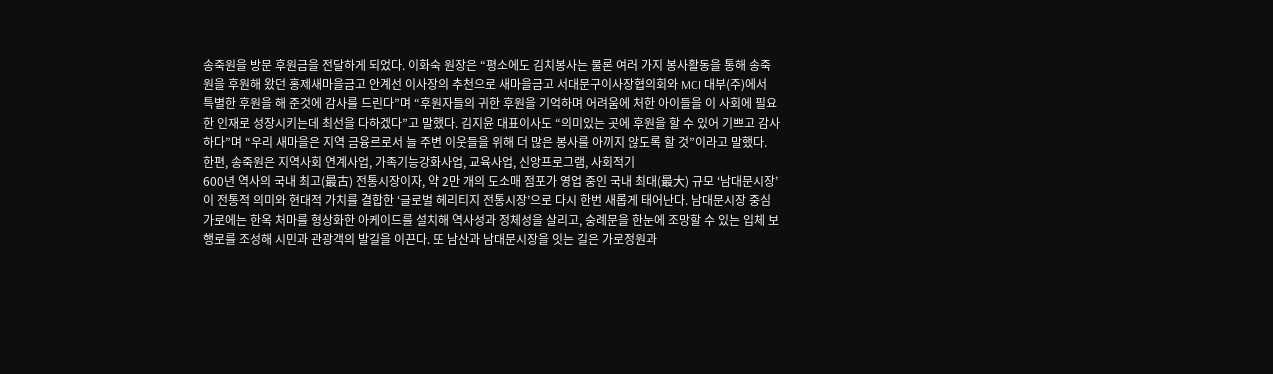송죽원을 방문 후원금을 전달하게 되었다. 이화숙 원장은 “평소에도 김치봉사는 물론 여러 가지 봉사활동을 통해 송죽원을 후원해 왔던 홍제새마을금고 안계선 이사장의 추천으로 새마을금고 서대문구이사장협의회와 MCI 대부(주)에서 특별한 후원을 해 준것에 감사를 드린다”며 “후원자들의 귀한 후원을 기억하며 어려움에 처한 아이들을 이 사회에 필요한 인재로 성장시키는데 최선을 다하겠다”고 말했다. 김지윤 대표이사도 “의미있는 곳에 후원을 할 수 있어 기쁘고 감사하다”며 “우리 새마을은 지역 금융르로서 늘 주변 이웃들을 위해 더 많은 봉사를 아끼지 않도록 할 것”이라고 말했다. 한편, 송죽원은 지역사회 연계사업, 가족기능강화사업, 교육사업, 신앙프로그램, 사회적기
600년 역사의 국내 최고(最古) 전통시장이자, 약 2만 개의 도소매 점포가 영업 중인 국내 최대(最大) 규모 ‘남대문시장’이 전통적 의미와 현대적 가치를 결합한 ‘글로벌 헤리티지 전통시장’으로 다시 한번 새롭게 태어난다. 남대문시장 중심가로에는 한옥 처마를 형상화한 아케이드를 설치해 역사성과 정체성을 살리고, 숭례문을 한눈에 조망할 수 있는 입체 보행로를 조성해 시민과 관광객의 발길을 이끈다. 또 남산과 남대문시장을 잇는 길은 가로정원과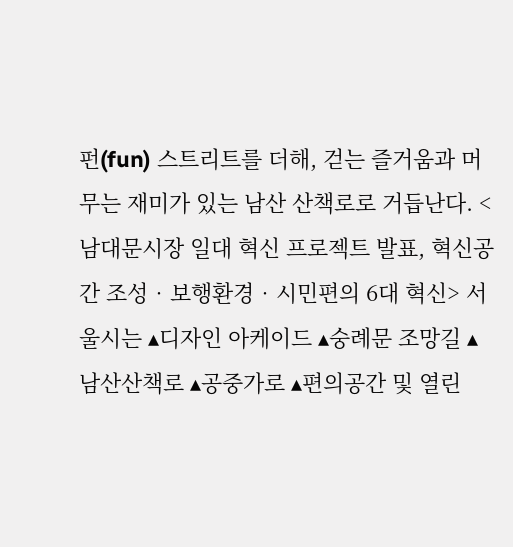펀(fun) 스트리트를 더해, 걷는 즐거움과 머무는 재미가 있는 남산 산책로로 거듭난다. <남대문시장 일대 혁신 프로젝트 발표, 혁신공간 조성‧보행환경‧시민편의 6대 혁신> 서울시는 ▴디자인 아케이드 ▴숭례문 조망길 ▴남산산책로 ▴공중가로 ▴편의공간 및 열린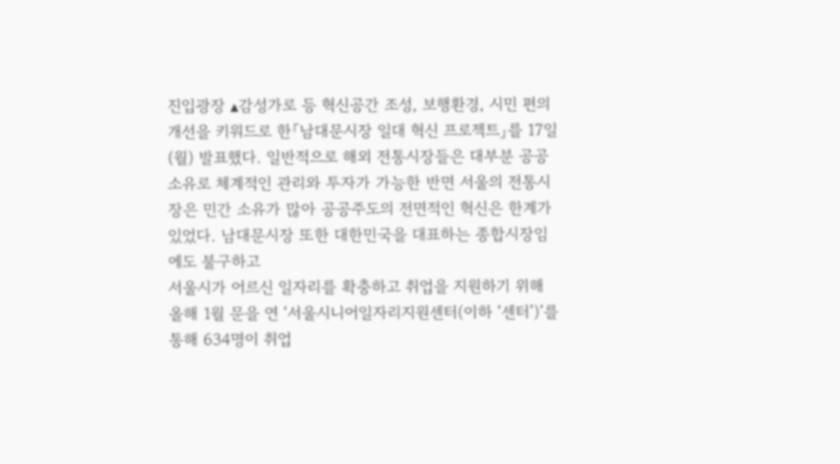진입광장 ▴감성가로 등 혁신공간 조성, 보행환경, 시민 편의 개선을 키워드로 한「남대문시장 일대 혁신 프로젝트」를 17일(월) 발표했다. 일반적으로 해외 전통시장들은 대부분 공공 소유로 체계적인 관리와 투자가 가능한 반면 서울의 전통시장은 민간 소유가 많아 공공주도의 전면적인 혁신은 한계가 있었다. 남대문시장 또한 대한민국을 대표하는 종합시장임에도 불구하고
서울시가 어르신 일자리를 확충하고 취업을 지원하기 위해 올해 1월 문을 연 ‘서울시니어일자리지원센터(이하 ‘센터’)’를 통해 634명이 취업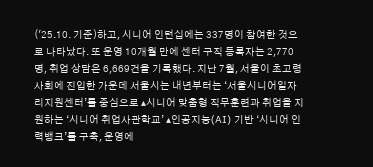('25.10. 기준)하고, 시니어 인턴십에는 337명이 참여한 것으로 나타났다. 또 운영 10개월 만에 센터 구직 등록자는 2,770명, 취업 상담은 6,669건을 기록했다. 지난 7월, 서울이 초고령사회에 진입한 가운데 서울시는 내년부터는 ‘서울시니어일자리지원센터’를 중심으로 ▴시니어 맞춤형 직무훈련과 취업을 지원하는 ‘시니어 취업사관학교’ ▴인공지능(AI) 기반 ‘시니어 인력뱅크’를 구축, 운영에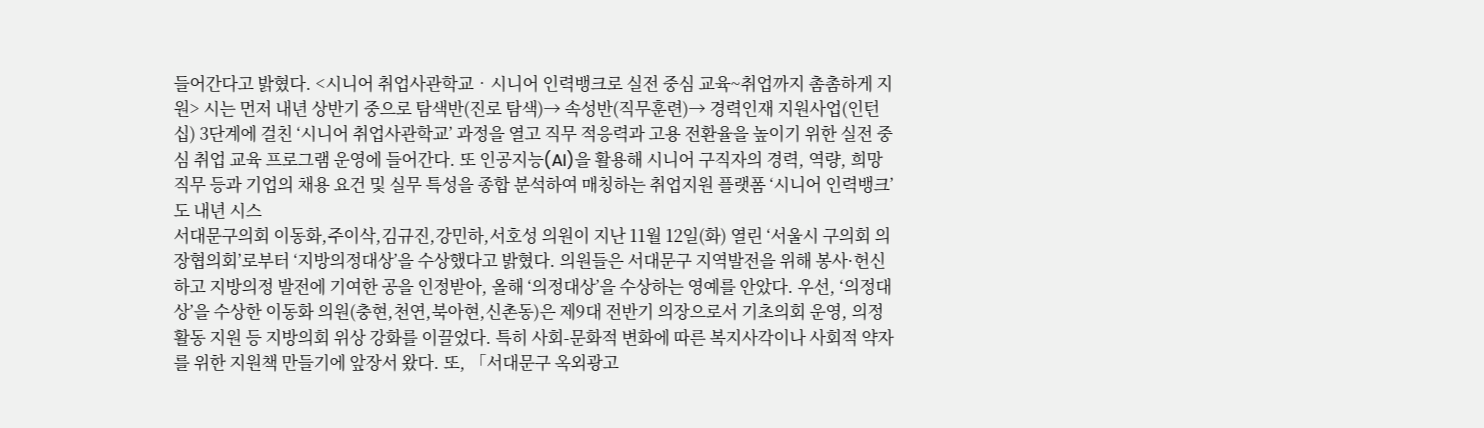들어간다고 밝혔다. <시니어 취업사관학교‧시니어 인력뱅크로 실전 중심 교육~취업까지 촘촘하게 지원> 시는 먼저 내년 상반기 중으로 탐색반(진로 탐색)→ 속성반(직무훈련)→ 경력인재 지원사업(인턴십) 3단계에 걸친 ‘시니어 취업사관학교’ 과정을 열고 직무 적응력과 고용 전환율을 높이기 위한 실전 중심 취업 교육 프로그램 운영에 들어간다. 또 인공지능(AI)을 활용해 시니어 구직자의 경력, 역량, 희망 직무 등과 기업의 채용 요건 및 실무 특성을 종합 분석하여 매칭하는 취업지원 플랫폼 ‘시니어 인력뱅크’도 내년 시스
서대문구의회 이동화,주이삭,김규진,강민하,서호성 의원이 지난 11월 12일(화) 열린 ‘서울시 구의회 의장협의회’로부터 ‘지방의정대상’을 수상했다고 밝혔다. 의원들은 서대문구 지역발전을 위해 봉사·헌신하고 지방의정 발전에 기여한 공을 인정받아, 올해 ‘의정대상’을 수상하는 영예를 안았다. 우선, ‘의정대상’을 수상한 이동화 의원(충현,천연,북아현,신촌동)은 제9대 전반기 의장으로서 기초의회 운영, 의정활동 지원 등 지방의회 위상 강화를 이끌었다. 특히 사회-문화적 변화에 따른 복지사각이나 사회적 약자를 위한 지원책 만들기에 앞장서 왔다. 또, 「서대문구 옥외광고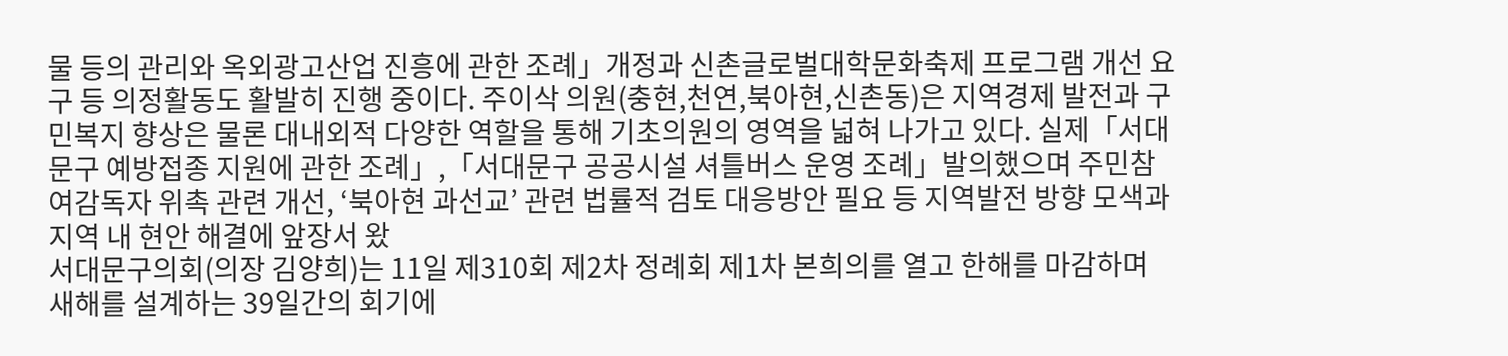물 등의 관리와 옥외광고산업 진흥에 관한 조례」개정과 신촌글로벌대학문화축제 프로그램 개선 요구 등 의정활동도 활발히 진행 중이다. 주이삭 의원(충현,천연,북아현,신촌동)은 지역경제 발전과 구민복지 향상은 물론 대내외적 다양한 역할을 통해 기초의원의 영역을 넓혀 나가고 있다. 실제「서대문구 예방접종 지원에 관한 조례」,「서대문구 공공시설 셔틀버스 운영 조례」발의했으며 주민참여감독자 위촉 관련 개선, ‘북아현 과선교’ 관련 법률적 검토 대응방안 필요 등 지역발전 방향 모색과 지역 내 현안 해결에 앞장서 왔
서대문구의회(의장 김양희)는 11일 제310회 제2차 정례회 제1차 본희의를 열고 한해를 마감하며 새해를 설계하는 39일간의 회기에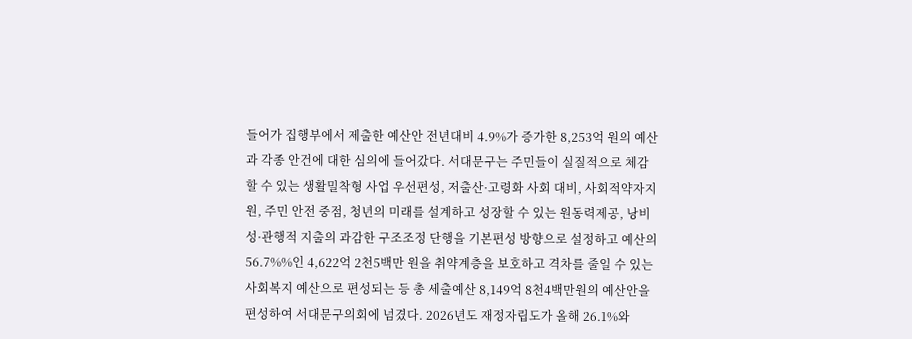들어가 집행부에서 제출한 예산안 전년대비 4.9%가 증가한 8,253억 원의 예산과 각종 안건에 대한 심의에 들어갔다. 서대문구는 주민들이 실질적으로 체감할 수 있는 생활밀착형 사업 우선편성, 저출산·고령화 사회 대비, 사회적약자지원, 주민 안전 중점, 청년의 미래를 설계하고 성장할 수 있는 원동력제공, 낭비성·관행적 지출의 과감한 구조조정 단행을 기본편성 방향으로 설정하고 예산의 56.7%%인 4,622억 2천5백만 원을 취약계층을 보호하고 격차를 줄일 수 있는 사회복지 예산으로 편성되는 등 총 세출예산 8,149억 8천4백만원의 예산안을 편성하여 서대문구의회에 넘겼다. 2026년도 재정자립도가 올해 26.1%와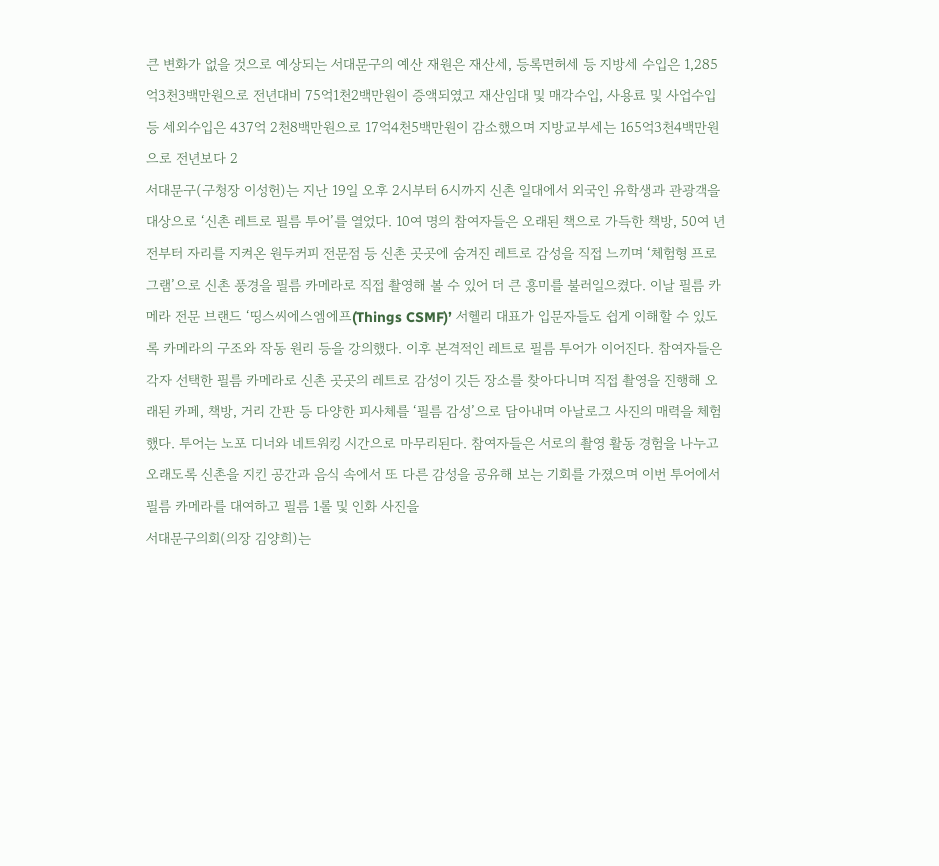큰 변화가 없을 것으로 예상되는 서대문구의 예산 재원은 재산세, 등록면허세 등 지방세 수입은 1,285억3천3백만원으로 전년대비 75억1천2백만원이 증액되였고 재산임대 및 매각수입, 사용료 및 사업수입 등 세외수입은 437억 2천8백만원으로 17억4천5백만원이 감소했으며 지방교부세는 165억3천4백만원으로 전년보다 2
서대문구(구청장 이성헌)는 지난 19일 오후 2시부터 6시까지 신촌 일대에서 외국인 유학생과 관광객을 대상으로 ‘신촌 레트로 필름 투어’를 열었다. 10여 명의 참여자들은 오래된 책으로 가득한 책방, 50여 년 전부터 자리를 지켜온 원두커피 전문점 등 신촌 곳곳에 숨겨진 레트로 감성을 직접 느끼며 ‘체험형 프로그램’으로 신촌 풍경을 필름 카메라로 직접 촬영해 볼 수 있어 더 큰 흥미를 불러일으켰다. 이날 필름 카메라 전문 브랜드 ‘띵스씨에스엠에프(Things CSMF)’ 서헬리 대표가 입문자들도 쉽게 이해할 수 있도록 카메라의 구조와 작동 원리 등을 강의했다. 이후 본격적인 레트로 필름 투어가 이어진다. 참여자들은 각자 선택한 필름 카메라로 신촌 곳곳의 레트로 감성이 깃든 장소를 찾아다니며 직접 촬영을 진행해 오래된 카페, 책방, 거리 간판 등 다양한 피사체를 ‘필름 감성’으로 담아내며 아날로그 사진의 매력을 체험했다. 투어는 노포 디너와 네트워킹 시간으로 마무리된다. 참여자들은 서로의 촬영 활동 경험을 나누고 오래도록 신촌을 지킨 공간과 음식 속에서 또 다른 감성을 공유해 보는 기회를 가졌으며 이번 투어에서 필름 카메라를 대여하고 필름 1롤 및 인화 사진을
서대문구의회(의장 김양희)는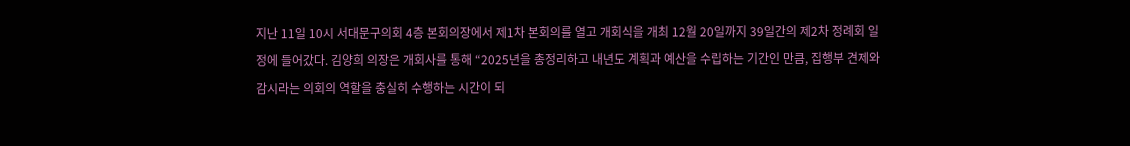지난 11일 10시 서대문구의회 4층 본회의장에서 제1차 본회의를 열고 개회식을 개최 12월 20일까지 39일간의 제2차 정례회 일정에 들어갔다. 김양희 의장은 개회사를 통해 “2025년을 총정리하고 내년도 계획과 예산을 수립하는 기간인 만큼, 집행부 견제와 감시라는 의회의 역할을 충실히 수행하는 시간이 되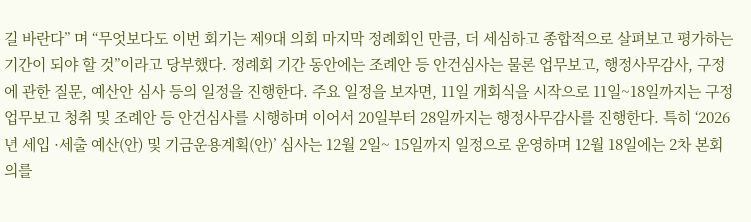길 바란다” 며 “무엇보다도 이번 회기는 제9대 의회 마지막 정례회인 만큼, 더 세심하고 종합적으로 살펴보고 평가하는 기간이 되야 할 것”이라고 당부했다. 정례회 기간 동안에는 조례안 등 안건심사는 물론 업무보고, 행정사무감사, 구정에 관한 질문, 예산안 심사 등의 일정을 진행한다. 주요 일정을 보자면, 11일 개회식을 시작으로 11일~18일까지는 구정업무보고 청취 및 조례안 등 안건심사를 시행하며 이어서 20일부터 28일까지는 행정사무감사를 진행한다. 특히 ‘2026년 세입 ·세출 예산(안) 및 기금운용계획(안)’ 심사는 12월 2일~ 15일까지 일정으로 운영하며 12월 18일에는 2차 본회의를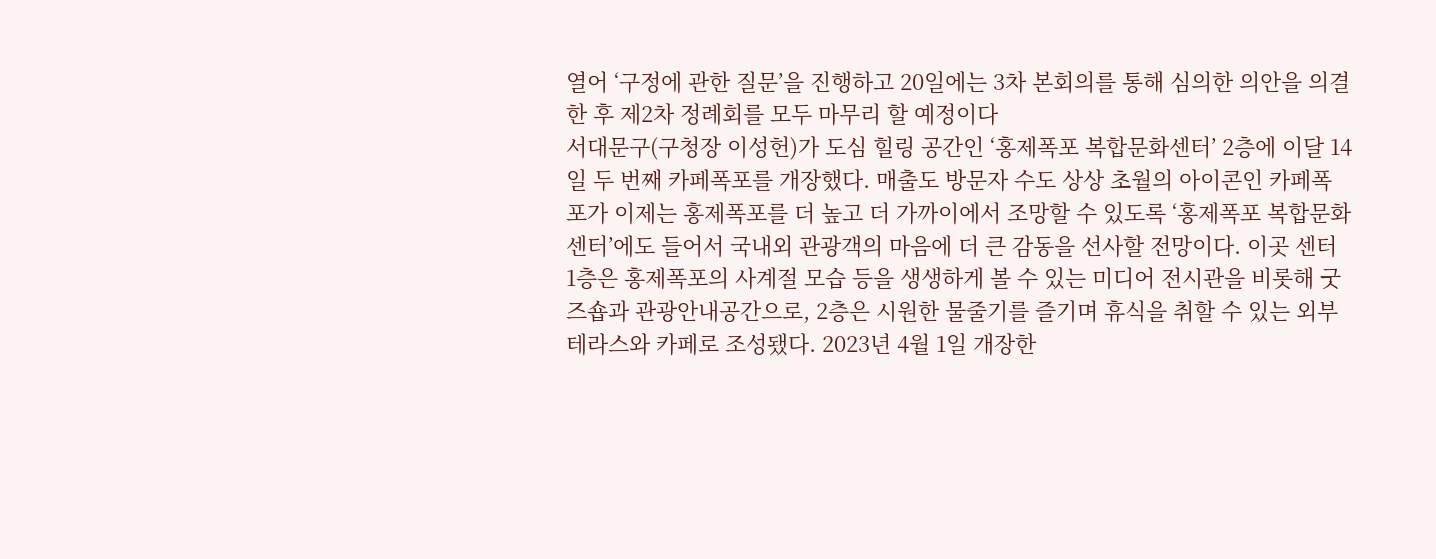열어 ‘구정에 관한 질문’을 진행하고 20일에는 3차 본회의를 통해 심의한 의안을 의결한 후 제2차 정례회를 모두 마무리 할 예정이다
서대문구(구청장 이성헌)가 도심 힐링 공간인 ‘홍제폭포 복합문화센터’ 2층에 이달 14일 두 번째 카페폭포를 개장했다. 매출도 방문자 수도 상상 초월의 아이콘인 카페폭포가 이제는 홍제폭포를 더 높고 더 가까이에서 조망할 수 있도록 ‘홍제폭포 복합문화센터’에도 들어서 국내외 관광객의 마음에 더 큰 감동을 선사할 전망이다. 이곳 센터 1층은 홍제폭포의 사계절 모습 등을 생생하게 볼 수 있는 미디어 전시관을 비롯해 굿즈숍과 관광안내공간으로, 2층은 시원한 물줄기를 즐기며 휴식을 취할 수 있는 외부 테라스와 카페로 조성됐다. 2023년 4월 1일 개장한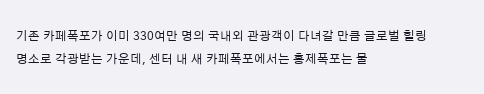기존 카페폭포가 이미 330여만 명의 국내외 관광객이 다녀갈 만큼 글로벌 힐링 명소로 각광받는 가운데, 센터 내 새 카페폭포에서는 홍제폭포는 물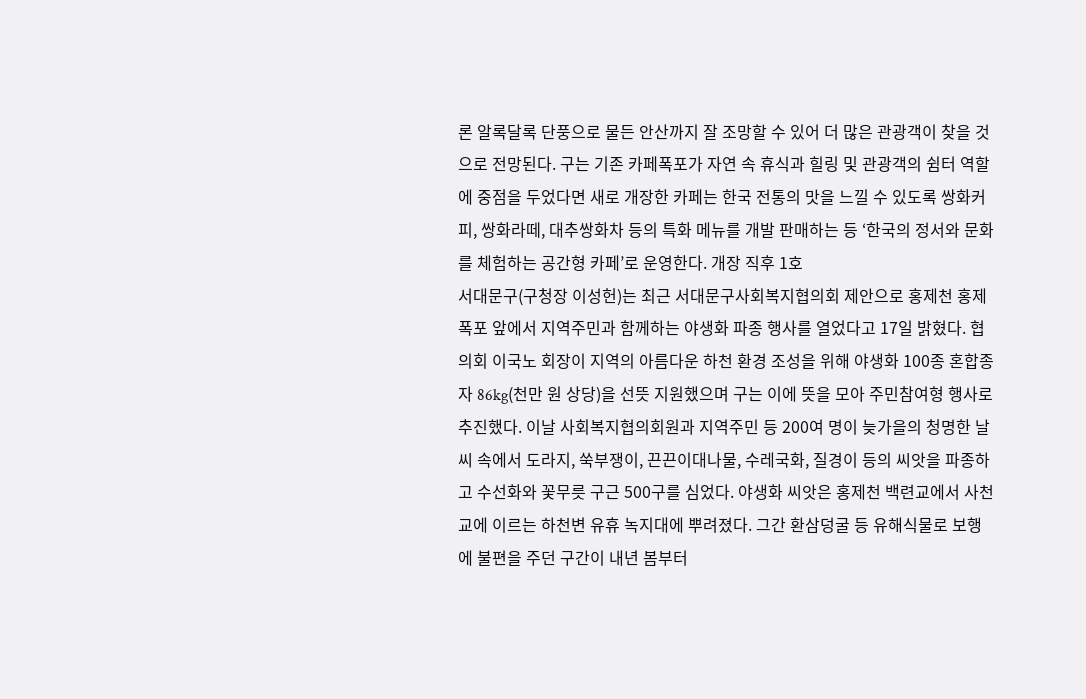론 알록달록 단풍으로 물든 안산까지 잘 조망할 수 있어 더 많은 관광객이 찾을 것으로 전망된다. 구는 기존 카페폭포가 자연 속 휴식과 힐링 및 관광객의 쉼터 역할에 중점을 두었다면 새로 개장한 카페는 한국 전통의 맛을 느낄 수 있도록 쌍화커피, 쌍화라떼, 대추쌍화차 등의 특화 메뉴를 개발 판매하는 등 ‘한국의 정서와 문화를 체험하는 공간형 카페’로 운영한다. 개장 직후 1호
서대문구(구청장 이성헌)는 최근 서대문구사회복지협의회 제안으로 홍제천 홍제폭포 앞에서 지역주민과 함께하는 야생화 파종 행사를 열었다고 17일 밝혔다. 협의회 이국노 회장이 지역의 아름다운 하천 환경 조성을 위해 야생화 100종 혼합종자 86kg(천만 원 상당)을 선뜻 지원했으며 구는 이에 뜻을 모아 주민참여형 행사로 추진했다. 이날 사회복지협의회원과 지역주민 등 200여 명이 늦가을의 청명한 날씨 속에서 도라지, 쑥부쟁이, 끈끈이대나물, 수레국화, 질경이 등의 씨앗을 파종하고 수선화와 꽃무릇 구근 500구를 심었다. 야생화 씨앗은 홍제천 백련교에서 사천교에 이르는 하천변 유휴 녹지대에 뿌려졌다. 그간 환삼덩굴 등 유해식물로 보행에 불편을 주던 구간이 내년 봄부터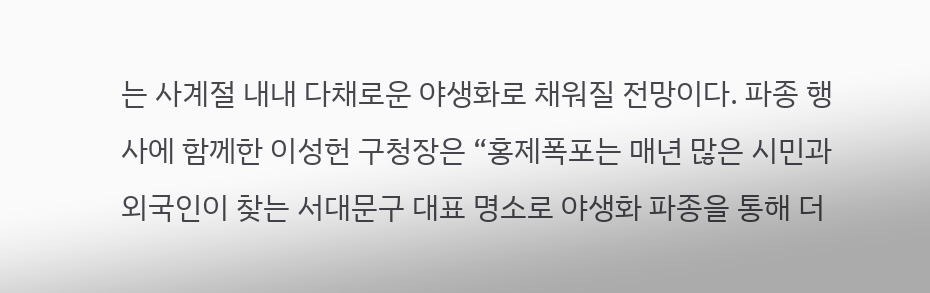는 사계절 내내 다채로운 야생화로 채워질 전망이다. 파종 행사에 함께한 이성헌 구청장은 “홍제폭포는 매년 많은 시민과 외국인이 찾는 서대문구 대표 명소로 야생화 파종을 통해 더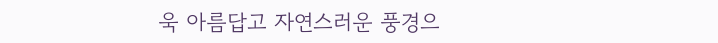욱 아름답고 자연스러운 풍경으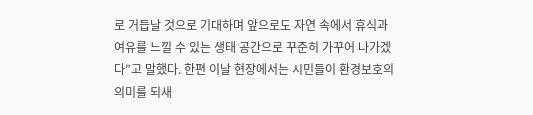로 거듭날 것으로 기대하며 앞으로도 자연 속에서 휴식과 여유를 느낄 수 있는 생태 공간으로 꾸준히 가꾸어 나가겠다”고 말했다. 한편 이날 현장에서는 시민들이 환경보호의 의미를 되새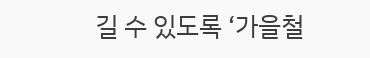길 수 있도록 ‘가을철